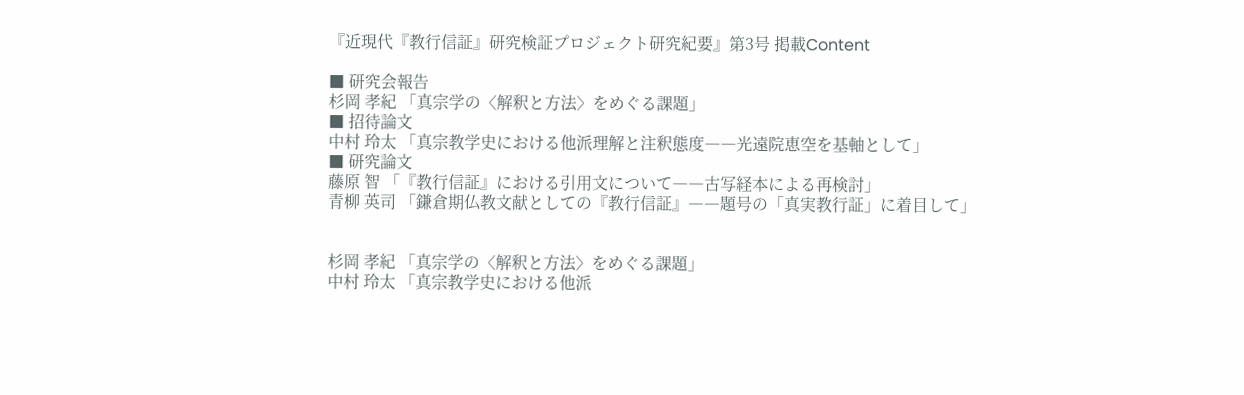『近現代『教行信証』研究検証プロジェクト研究紀要』第3号 掲載Content

■ 研究会報告
杉岡 孝紀 「真宗学の〈解釈と方法〉をめぐる課題」
■ 招待論文
中村 玲太 「真宗教学史における他派理解と注釈態度――光遠院恵空を基軸として」
■ 研究論文
藤原 智 「『教行信証』における引用文について――古写経本による再検討」
青柳 英司 「鎌倉期仏教文献としての『教行信証』――題号の「真実教行証」に着目して」


杉岡 孝紀 「真宗学の〈解釈と方法〉をめぐる課題」
中村 玲太 「真宗教学史における他派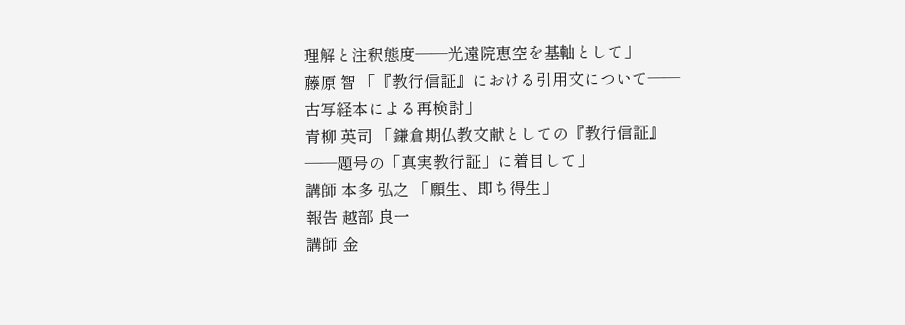理解と注釈態度――光遠院恵空を基軸として」
藤原 智 「『教行信証』における引用文について――古写経本による再検討」
青柳 英司 「鎌倉期仏教文献としての『教行信証』――題号の「真実教行証」に着目して」
講師 本多 弘之 「願生、即ち得生」
報告 越部 良一
講師 金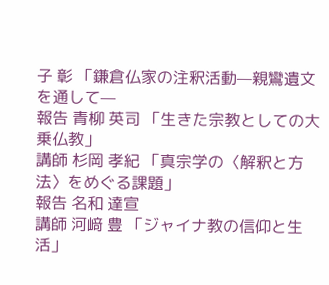子 彰 「鎌倉仏家の注釈活動—親鸞遺文を通して—
報告 青柳 英司 「生きた宗教としての大乗仏教」
講師 杉岡 孝紀 「真宗学の〈解釈と方法〉をめぐる課題」
報告 名和 達宣
講師 河﨑 豊 「ジャイナ教の信仰と生活」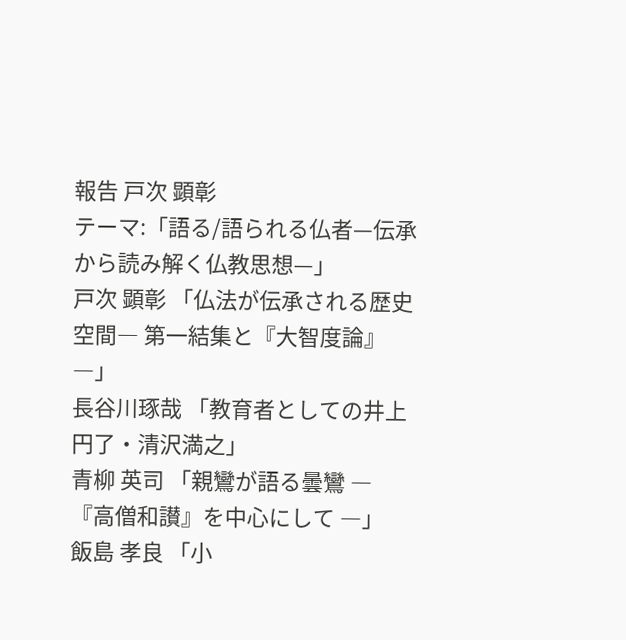報告 戸次 顕彰
テーマ:「語る/語られる仏者—伝承から読み解く仏教思想—」
戸次 顕彰 「仏法が伝承される歴史空間― 第一結集と『大智度論』―」
長谷川琢哉 「教育者としての井上円了・清沢満之」
青柳 英司 「親鸞が語る曇鸞 ― 『高僧和讃』を中心にして ―」
飯島 孝良 「小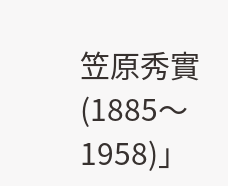笠原秀實(1885〜1958)」